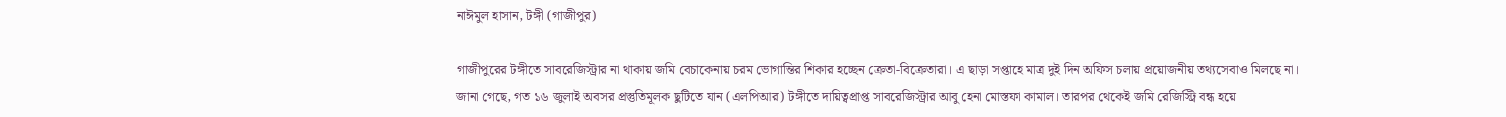নাঈমুল হাসান, টঙ্গী (গাজীপুর)

গাজীপুরের টঙ্গীতে সাবরেজিস্ট্রার না থাকায় জমি বেচাকেনায় চরম ভোগান্তির শিকার হচ্ছেন ক্রেতা-বিক্রেতারা। এ ছাড়া সপ্তাহে মাত্র দুই দিন অফিস চলায় প্রয়োজনীয় তথ্যসেবাও মিলছে না।
জানা গেছে, গত ১৬ জুলাই অবসর প্রস্তুতিমূলক ছুটিতে যান (এলপিআর) টঙ্গীতে দায়িত্বপ্রাপ্ত সাবরেজিস্ট্রার আবু হেনা মোস্তফা কামাল। তারপর থেকেই জমি রেজিস্ট্রি বন্ধ হয়ে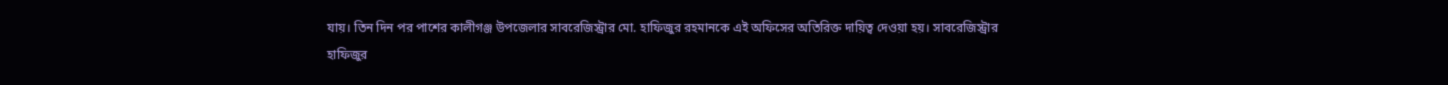যায়। তিন দিন পর পাশের কালীগঞ্জ উপজেলার সাবরেজিস্ট্রার মো. হাফিজুর রহমানকে এই অফিসের অতিরিক্ত দায়িত্ব দেওয়া হয়। সাবরেজিস্ট্রার হাফিজুর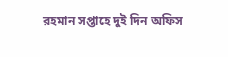রহমান সপ্তাহে দুই দিন অফিস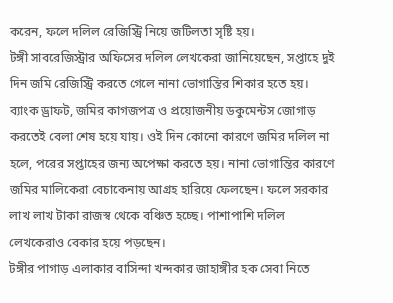করেন, ফলে দলিল রেজিস্ট্রি নিয়ে জটিলতা সৃষ্টি হয়।
টঙ্গী সাবরেজিস্ট্রার অফিসের দলিল লেখকেরা জানিয়েছেন, সপ্তাহে দুই দিন জমি রেজিস্ট্রি করতে গেলে নানা ভোগান্তির শিকার হতে হয়। ব্যাংক ড্রাফট, জমির কাগজপত্র ও প্রয়োজনীয় ডকুমেন্টস জোগাড় করতেই বেলা শেষ হয়ে যায়। ওই দিন কোনো কারণে জমির দলিল না হলে, পরের সপ্তাহের জন্য অপেক্ষা করতে হয়। নানা ভোগান্তির কারণে জমির মালিকেরা বেচাকেনায় আগ্রহ হারিয়ে ফেলছেন। ফলে সরকার লাখ লাখ টাকা রাজস্ব থেকে বঞ্চিত হচ্ছে। পাশাপাশি দলিল লেখকেরাও বেকার হয়ে পড়ছেন।
টঙ্গীর পাগাড় এলাকার বাসিন্দা খন্দকার জাহাঙ্গীর হক সেবা নিতে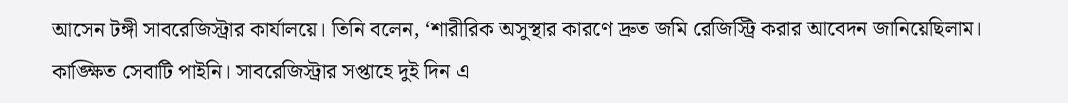আসেন টঙ্গী সাবরেজিস্ট্রার কার্যালয়ে। তিনি বলেন, ‘শারীরিক অসুস্থার কারণে দ্রুত জমি রেজিস্ট্রি করার আবেদন জানিয়েছিলাম। কাঙ্ক্ষিত সেবাটি পাইনি। সাবরেজিস্ট্রার সপ্তাহে দুই দিন এ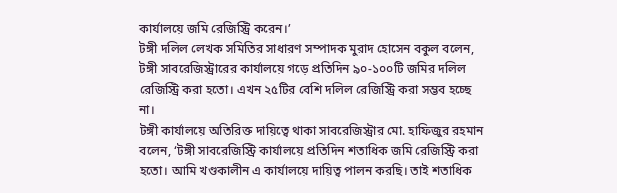কার্যালয়ে জমি রেজিস্ট্রি করেন।’
টঙ্গী দলিল লেখক সমিতির সাধারণ সম্পাদক মুরাদ হোসেন বকুল বলেন, টঙ্গী সাবরেজিস্ট্রারের কার্যালয়ে গড়ে প্রতিদিন ৯০-১০০টি জমির দলিল রেজিস্ট্রি করা হতো। এখন ২৫টির বেশি দলিল রেজিস্ট্রি করা সম্ভব হচ্ছে না।
টঙ্গী কার্যালয়ে অতিরিক্ত দায়িত্বে থাকা সাবরেজিস্ট্রার মো. হাফিজুর রহমান বলেন, ‘টঙ্গী সাবরেজিস্ট্রি কার্যালয়ে প্রতিদিন শতাধিক জমি রেজিস্ট্রি করা হতো। আমি খণ্ডকালীন এ কার্যালয়ে দায়িত্ব পালন করছি। তাই শতাধিক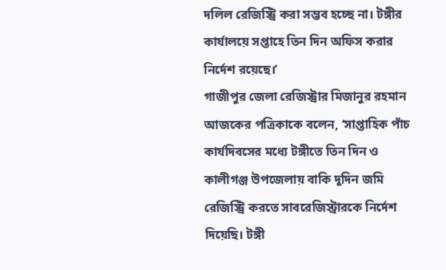দলিল রেজিস্ট্রি করা সম্ভব হচ্ছে না। টঙ্গীর কার্যালয়ে সপ্তাহে তিন দিন অফিস করার নির্দেশ রয়েছে।’
গাজীপুর জেলা রেজিস্ট্রার মিজানুর রহমান আজকের পত্রিকাকে বলেন, ‘সাপ্তাহিক পাঁচ কার্যদিবসের মধ্যে টঙ্গীতে তিন দিন ও কালীগঞ্জ উপজেলায় বাকি দুদিন জমি রেজিস্ট্রি করতে সাবরেজিস্ট্রারকে নির্দেশ দিয়েছি। টঙ্গী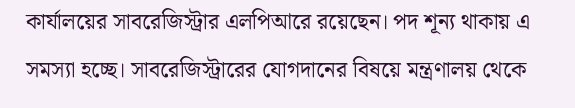কার্যালয়ের সাবরেজিস্ট্রার এলপিআরে রয়েছেন। পদ শূন্য থাকায় এ সমস্যা হচ্ছে। সাবরেজিস্ট্রারের যোগদানের বিষয়ে মন্ত্রণালয় থেকে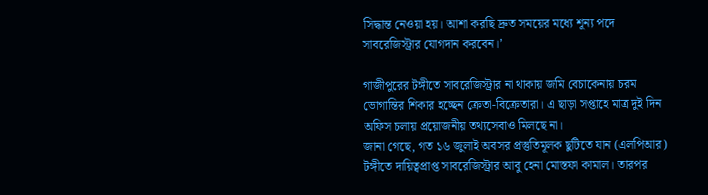সিদ্ধান্ত নেওয়া হয়। আশা করছি দ্রুত সময়ের মধ্যে শূন্য পদে সাবরেজিস্ট্রার যোগদান করবেন।’

গাজীপুরের টঙ্গীতে সাবরেজিস্ট্রার না থাকায় জমি বেচাকেনায় চরম ভোগান্তির শিকার হচ্ছেন ক্রেতা-বিক্রেতারা। এ ছাড়া সপ্তাহে মাত্র দুই দিন অফিস চলায় প্রয়োজনীয় তথ্যসেবাও মিলছে না।
জানা গেছে, গত ১৬ জুলাই অবসর প্রস্তুতিমূলক ছুটিতে যান (এলপিআর) টঙ্গীতে দায়িত্বপ্রাপ্ত সাবরেজিস্ট্রার আবু হেনা মোস্তফা কামাল। তারপর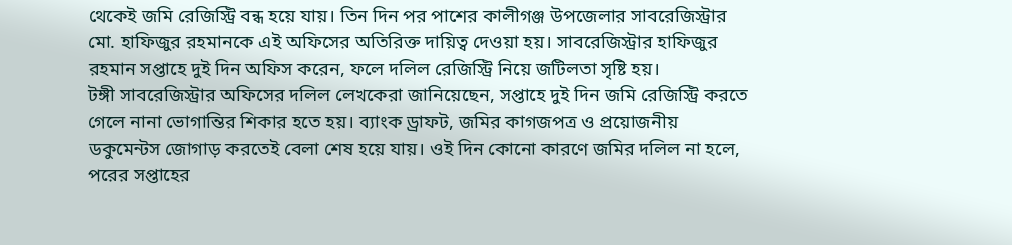থেকেই জমি রেজিস্ট্রি বন্ধ হয়ে যায়। তিন দিন পর পাশের কালীগঞ্জ উপজেলার সাবরেজিস্ট্রার মো. হাফিজুর রহমানকে এই অফিসের অতিরিক্ত দায়িত্ব দেওয়া হয়। সাবরেজিস্ট্রার হাফিজুর রহমান সপ্তাহে দুই দিন অফিস করেন, ফলে দলিল রেজিস্ট্রি নিয়ে জটিলতা সৃষ্টি হয়।
টঙ্গী সাবরেজিস্ট্রার অফিসের দলিল লেখকেরা জানিয়েছেন, সপ্তাহে দুই দিন জমি রেজিস্ট্রি করতে গেলে নানা ভোগান্তির শিকার হতে হয়। ব্যাংক ড্রাফট, জমির কাগজপত্র ও প্রয়োজনীয় ডকুমেন্টস জোগাড় করতেই বেলা শেষ হয়ে যায়। ওই দিন কোনো কারণে জমির দলিল না হলে, পরের সপ্তাহের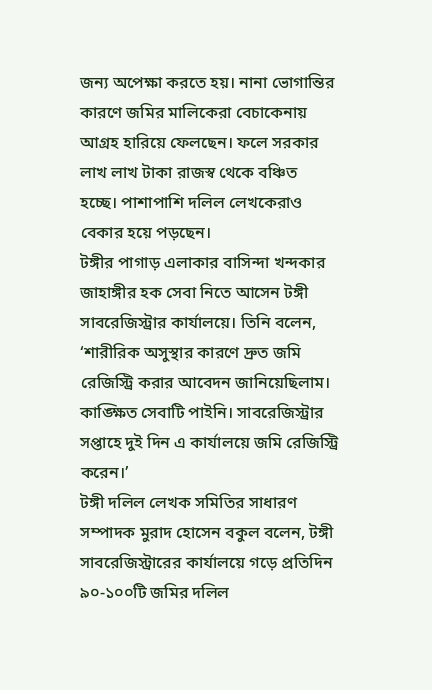জন্য অপেক্ষা করতে হয়। নানা ভোগান্তির কারণে জমির মালিকেরা বেচাকেনায় আগ্রহ হারিয়ে ফেলছেন। ফলে সরকার লাখ লাখ টাকা রাজস্ব থেকে বঞ্চিত হচ্ছে। পাশাপাশি দলিল লেখকেরাও বেকার হয়ে পড়ছেন।
টঙ্গীর পাগাড় এলাকার বাসিন্দা খন্দকার জাহাঙ্গীর হক সেবা নিতে আসেন টঙ্গী সাবরেজিস্ট্রার কার্যালয়ে। তিনি বলেন, ‘শারীরিক অসুস্থার কারণে দ্রুত জমি রেজিস্ট্রি করার আবেদন জানিয়েছিলাম। কাঙ্ক্ষিত সেবাটি পাইনি। সাবরেজিস্ট্রার সপ্তাহে দুই দিন এ কার্যালয়ে জমি রেজিস্ট্রি করেন।’
টঙ্গী দলিল লেখক সমিতির সাধারণ সম্পাদক মুরাদ হোসেন বকুল বলেন, টঙ্গী সাবরেজিস্ট্রারের কার্যালয়ে গড়ে প্রতিদিন ৯০-১০০টি জমির দলিল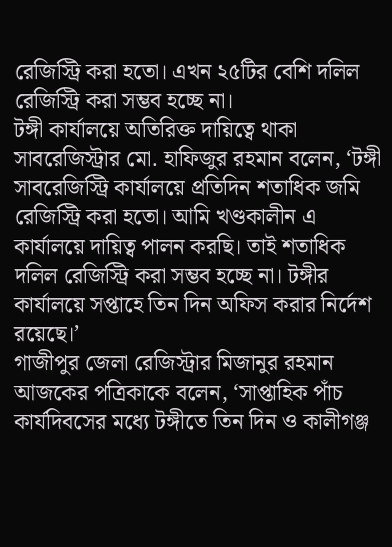রেজিস্ট্রি করা হতো। এখন ২৫টির বেশি দলিল রেজিস্ট্রি করা সম্ভব হচ্ছে না।
টঙ্গী কার্যালয়ে অতিরিক্ত দায়িত্বে থাকা সাবরেজিস্ট্রার মো. হাফিজুর রহমান বলেন, ‘টঙ্গী সাবরেজিস্ট্রি কার্যালয়ে প্রতিদিন শতাধিক জমি রেজিস্ট্রি করা হতো। আমি খণ্ডকালীন এ কার্যালয়ে দায়িত্ব পালন করছি। তাই শতাধিক দলিল রেজিস্ট্রি করা সম্ভব হচ্ছে না। টঙ্গীর কার্যালয়ে সপ্তাহে তিন দিন অফিস করার নির্দেশ রয়েছে।’
গাজীপুর জেলা রেজিস্ট্রার মিজানুর রহমান আজকের পত্রিকাকে বলেন, ‘সাপ্তাহিক পাঁচ কার্যদিবসের মধ্যে টঙ্গীতে তিন দিন ও কালীগঞ্জ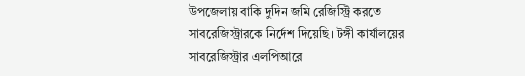উপজেলায় বাকি দুদিন জমি রেজিস্ট্রি করতে সাবরেজিস্ট্রারকে নির্দেশ দিয়েছি। টঙ্গী কার্যালয়ের সাবরেজিস্ট্রার এলপিআরে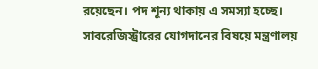রয়েছেন। পদ শূন্য থাকায় এ সমস্যা হচ্ছে। সাবরেজিস্ট্রারের যোগদানের বিষয়ে মন্ত্রণালয়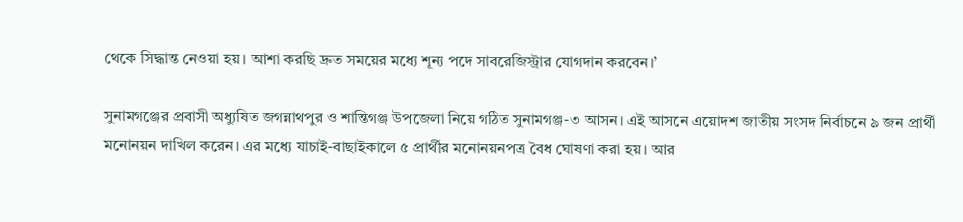থেকে সিদ্ধান্ত নেওয়া হয়। আশা করছি দ্রুত সময়ের মধ্যে শূন্য পদে সাবরেজিস্ট্রার যোগদান করবেন।’

সুনামগঞ্জের প্রবাসী অধ্যুষিত জগন্নাথপুর ও শান্তিগঞ্জ উপজেলা নিয়ে গঠিত সুনামগঞ্জ-৩ আসন। এই আসনে এয়োদশ জাতীয় সংসদ নির্বাচনে ৯ জন প্রার্থী মনোনয়ন দাখিল করেন। এর মধ্যে যাচাই-বাছাইকালে ৫ প্রার্থীর মনোনয়নপত্র বৈধ ঘোষণা করা হয়। আর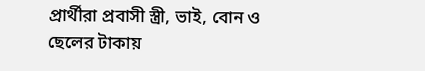প্রার্থীরা প্রবাসী স্ত্রী, ভাই, বোন ও ছেলের টাকায়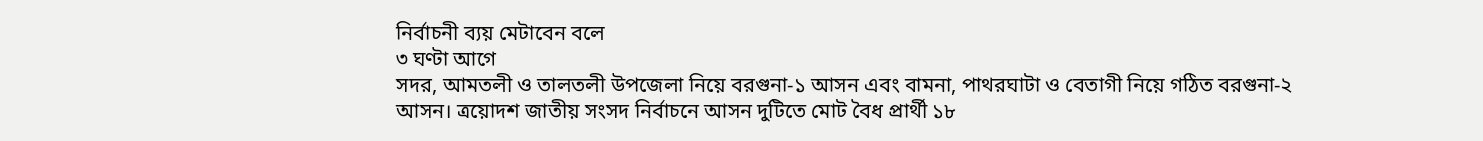নির্বাচনী ব্যয় মেটাবেন বলে
৩ ঘণ্টা আগে
সদর, আমতলী ও তালতলী উপজেলা নিয়ে বরগুনা-১ আসন এবং বামনা, পাথরঘাটা ও বেতাগী নিয়ে গঠিত বরগুনা-২ আসন। ত্রয়োদশ জাতীয় সংসদ নির্বাচনে আসন দুটিতে মোট বৈধ প্রার্থী ১৮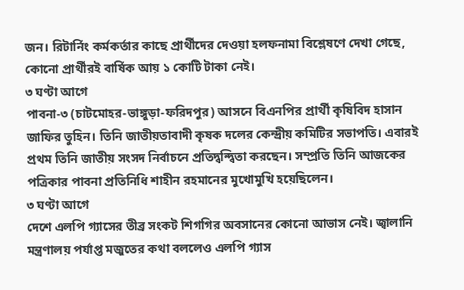জন। রিটার্নিং কর্মকর্তার কাছে প্রার্থীদের দেওয়া হলফনামা বিশ্লেষণে দেখা গেছে, কোনো প্রার্থীরই বার্ষিক আয় ১ কোটি টাকা নেই।
৩ ঘণ্টা আগে
পাবনা-৩ (চাটমোহর-ভাঙ্গুড়া-ফরিদপুর) আসনে বিএনপির প্রার্থী কৃষিবিদ হাসান জাফির তুহিন। তিনি জাতীয়তাবাদী কৃষক দলের কেন্দ্রীয় কমিটির সভাপতি। এবারই প্রথম তিনি জাতীয় সংসদ নির্বাচনে প্রতিদ্বন্দ্বিতা করছেন। সম্প্রতি তিনি আজকের পত্রিকার পাবনা প্রতিনিধি শাহীন রহমানের মুখোমুখি হয়েছিলেন।
৩ ঘণ্টা আগে
দেশে এলপি গ্যাসের তীব্র সংকট শিগগির অবসানের কোনো আভাস নেই। জ্বালানি মন্ত্রণালয় পর্যাপ্ত মজুতের কথা বললেও এলপি গ্যাস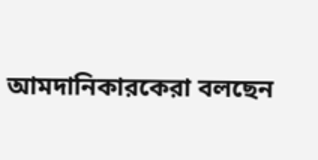আমদানিকারকেরা বলছেন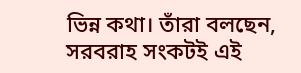ভিন্ন কথা। তাঁরা বলছেন, সরবরাহ সংকটই এই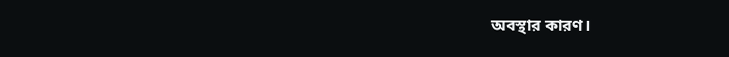অবস্থার কারণ।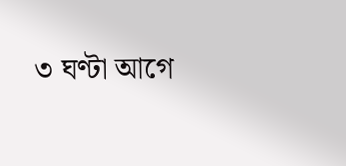৩ ঘণ্টা আগে